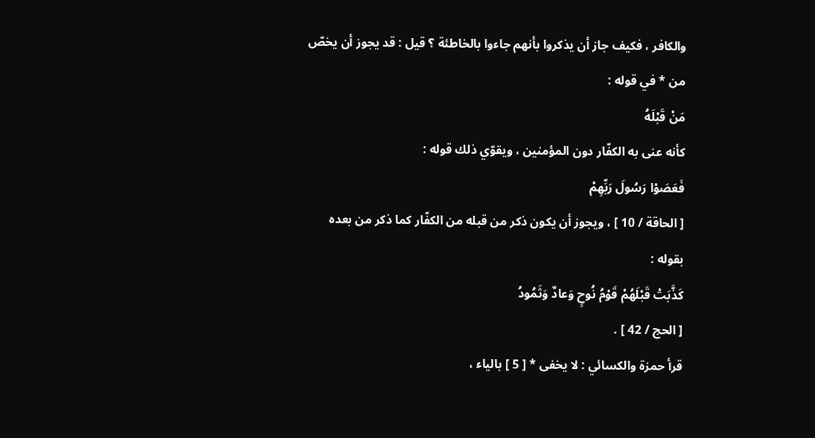والكافر ، فكيف جاز أن يذكروا بأنهم جاءوا بالخاطئة ؟ قيل : قد يجوز أن يخصّ من * في قوله :
مَنْ قَبْلَهُ
كأنه عنى به الكفّار دون المؤمنين ، ويقوّي ذلك قوله :
فَعَصَوْا رَسُولَ رَبِّهِمْ
[ الحاقة / 10 ] ، ويجوز أن يكون ذكر من قبله من الكفّار كما ذكر من بعده بقوله :
كَذَّبَتْ قَبْلَهُمْ قَوْمُ نُوحٍ وَعادٌ وَثَمُودُ
[ الحج / 42 ] .
قرأ حمزة والكسائي : لا يخفى * [ 5 ] بالياء ،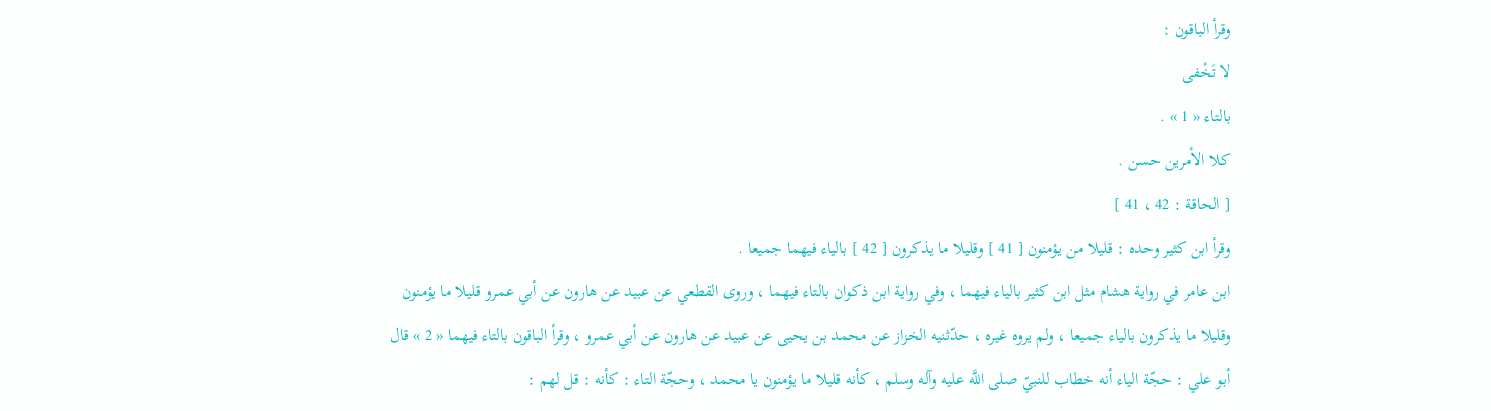وقرأ الباقون :
لا تَخْفى
بالتاء « 1 » .
كلا الأمرين حسن .
[ الحاقة : 42 ، 41 ]
وقرأ ابن كثير وحده : قليلا من يؤمنون [ 41 ] وقليلا ما يذكرون [ 42 ] بالياء فيهما جميعا .
ابن عامر في رواية هشام مثل ابن كثير بالياء فيهما ، وفي رواية ابن ذكوان بالتاء فيهما ، وروى القطعي عن عبيد عن هارون عن أبي عمرو قليلا ما يؤمنون وقليلا ما يذكرون بالياء جميعا ، ولم يروه غيره ، حدّثنيه الخزاز عن محمد بن يحيى عن عبيد عن هارون عن أبي عمرو ، وقرأ الباقون بالتاء فيهما « 2 » قال أبو علي : حجّة الياء أنه خطاب للنبيّ صلى اللَّه عليه وآله وسلم ، كأنه قليلا ما يؤمنون يا محمد ، وحجّة التاء : كأنه : قل لهم :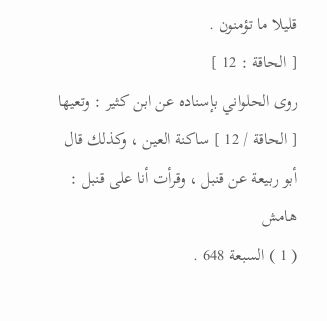قليلا ما تؤمنون .
[ الحاقة : 12 ]
روى الحلواني بإسناده عن ابن كثير : وتعيها [ الحاقة / 12 ] ساكنة العين ، وكذلك قال أبو ربيعة عن قنبل ، وقرأت أنا على قنبل :
هامش
( 1 ) السبعة 648 .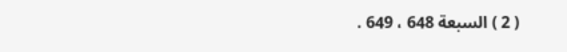( 2 ) السبعة 648 ، 649 .